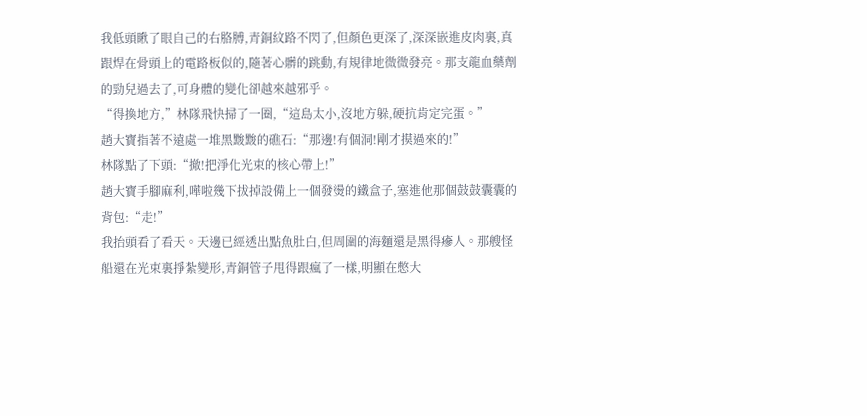我低頭瞅了眼自己的右胳膊,青銅紋路不閃了,但顏色更深了,深深嵌進皮肉裏,真跟焊在骨頭上的電路板似的,隨著心髒的跳動,有規律地微微發亮。那支龍血藥劑的勁兒過去了,可身體的變化卻越來越邪乎。
“得換地方,”林隊飛快掃了一圈,“這島太小,沒地方躲,硬抗肯定完蛋。”
趙大寶指著不遠處一堆黑黢黢的礁石:“那邊!有個洞!剛才摸過來的!”
林隊點了下頭:“撤!把淨化光束的核心帶上!”
趙大寶手腳麻利,嘩啦幾下拔掉設備上一個發燙的鐵盒子,塞進他那個鼓鼓囊囊的背包:“走!”
我抬頭看了看天。天邊已經透出點魚肚白,但周圍的海麵還是黑得瘮人。那艘怪船還在光束裏掙紮變形,青銅管子甩得跟瘋了一樣,明顯在憋大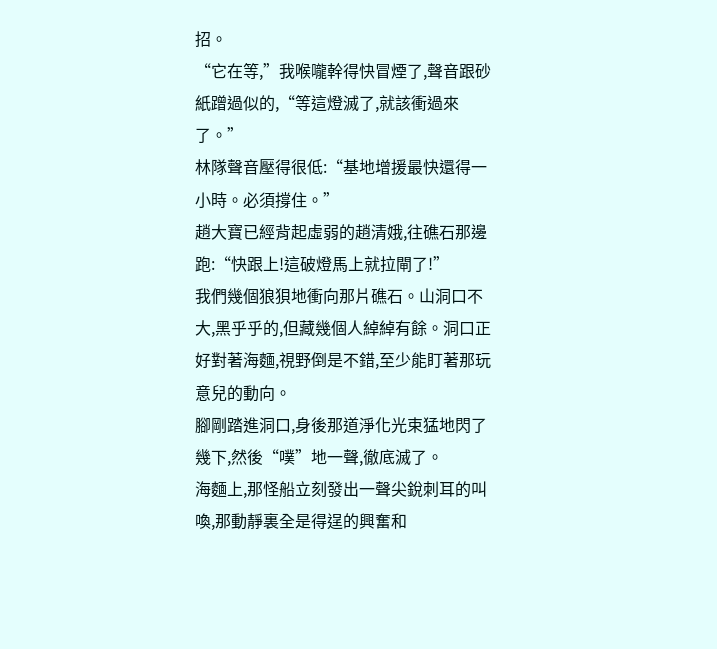招。
“它在等,”我喉嚨幹得快冒煙了,聲音跟砂紙蹭過似的,“等這燈滅了,就該衝過來了。”
林隊聲音壓得很低:“基地增援最快還得一小時。必須撐住。”
趙大寶已經背起虛弱的趙清娥,往礁石那邊跑:“快跟上!這破燈馬上就拉閘了!”
我們幾個狼狽地衝向那片礁石。山洞口不大,黑乎乎的,但藏幾個人綽綽有餘。洞口正好對著海麵,視野倒是不錯,至少能盯著那玩意兒的動向。
腳剛踏進洞口,身後那道淨化光束猛地閃了幾下,然後“噗”地一聲,徹底滅了。
海麵上,那怪船立刻發出一聲尖銳刺耳的叫喚,那動靜裏全是得逞的興奮和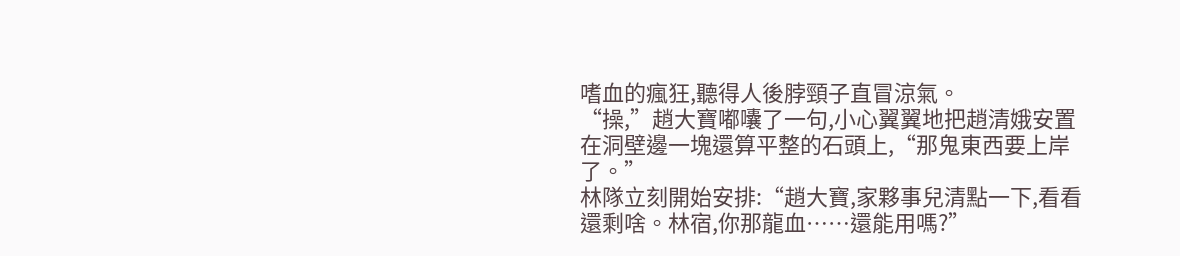嗜血的瘋狂,聽得人後脖頸子直冒涼氣。
“操,”趙大寶嘟囔了一句,小心翼翼地把趙清娥安置在洞壁邊一塊還算平整的石頭上,“那鬼東西要上岸了。”
林隊立刻開始安排:“趙大寶,家夥事兒清點一下,看看還剩啥。林宿,你那龍血……還能用嗎?”